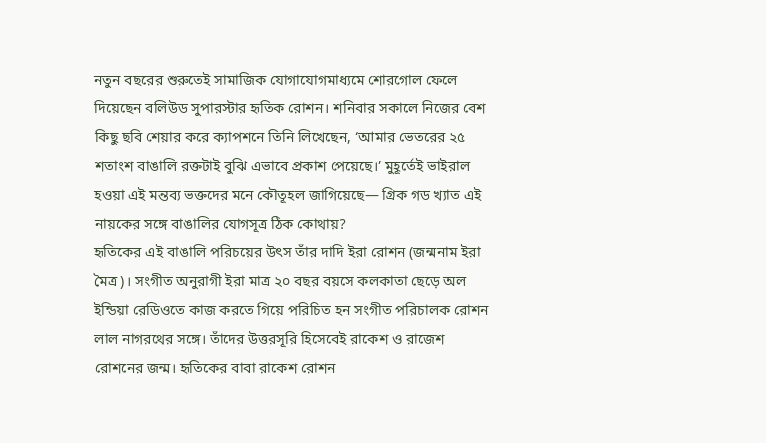নতুন বছরের শুরুতেই সামাজিক যোগাযোগমাধ্যমে শোরগোল ফেলে দিয়েছেন বলিউড সুপারস্টার হৃতিক রোশন। শনিবার সকালে নিজের বেশ কিছু ছবি শেয়ার করে ক্যাপশনে তিনি লিখেছেন, ‘আমার ভেতরের ২৫ শতাংশ বাঙালি রক্তটাই বুঝি এভাবে প্রকাশ পেয়েছে।’ মুহূর্তেই ভাইরাল হওয়া এই মন্তব্য ভক্তদের মনে কৌতূহল জাগিয়েছে— গ্রিক গড খ্যাত এই নায়কের সঙ্গে বাঙালির যোগসূত্র ঠিক কোথায়?
হৃতিকের এই বাঙালি পরিচয়ের উৎস তাঁর দাদি ইরা রোশন (জন্মনাম ইরা মৈত্র)। সংগীত অনুরাগী ইরা মাত্র ২০ বছর বয়সে কলকাতা ছেড়ে অল ইন্ডিয়া রেডিওতে কাজ করতে গিয়ে পরিচিত হন সংগীত পরিচালক রোশন লাল নাগরথের সঙ্গে। তাঁদের উত্তরসূরি হিসেবেই রাকেশ ও রাজেশ রোশনের জন্ম। হৃতিকের বাবা রাকেশ রোশন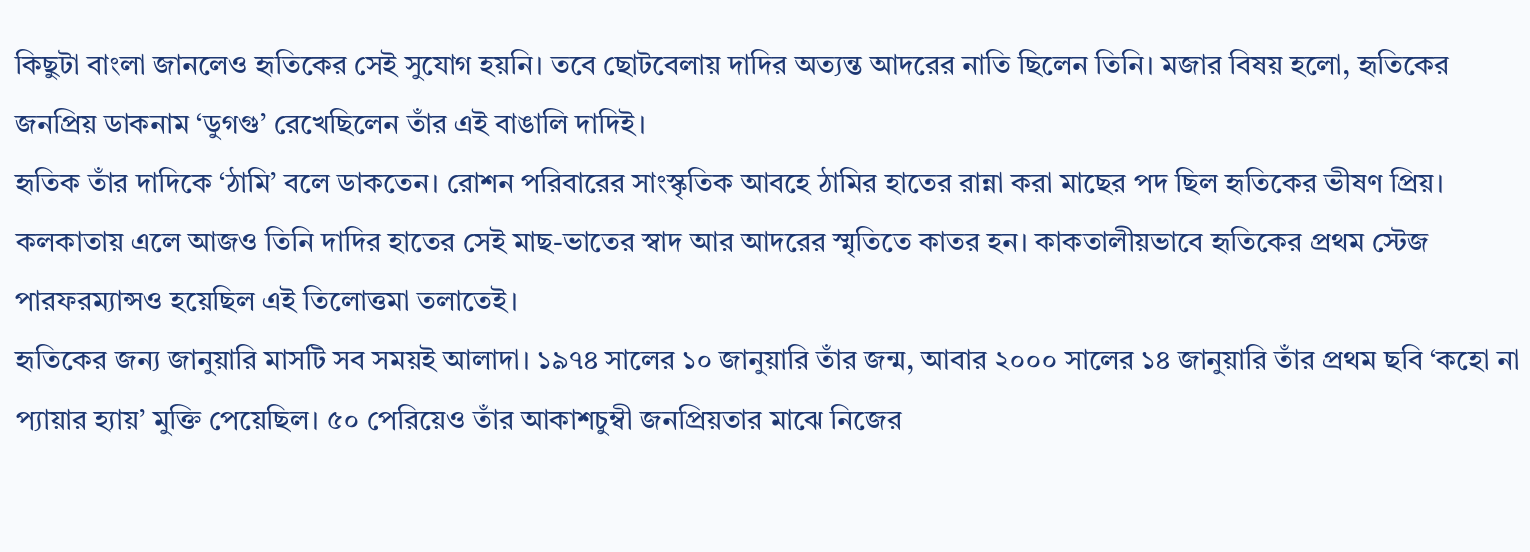কিছুটা বাংলা জানলেও হৃতিকের সেই সুযোগ হয়নি। তবে ছোটবেলায় দাদির অত্যন্ত আদরের নাতি ছিলেন তিনি। মজার বিষয় হলো, হৃতিকের জনপ্রিয় ডাকনাম ‘ডুগগু’ রেখেছিলেন তাঁর এই বাঙালি দাদিই।
হৃতিক তাঁর দাদিকে ‘ঠামি’ বলে ডাকতেন। রোশন পরিবারের সাংস্কৃতিক আবহে ঠামির হাতের রান্না করা মাছের পদ ছিল হৃতিকের ভীষণ প্রিয়। কলকাতায় এলে আজও তিনি দাদির হাতের সেই মাছ-ভাতের স্বাদ আর আদরের স্মৃতিতে কাতর হন। কাকতালীয়ভাবে হৃতিকের প্রথম স্টেজ পারফরম্যান্সও হয়েছিল এই তিলোত্তমা তলাতেই।
হৃতিকের জন্য জানুয়ারি মাসটি সব সময়ই আলাদা। ১৯৭৪ সালের ১০ জানুয়ারি তাঁর জন্ম, আবার ২০০০ সালের ১৪ জানুয়ারি তাঁর প্রথম ছবি ‘কহো না প্যায়ার হ্যায়’ মুক্তি পেয়েছিল। ৫০ পেরিয়েও তাঁর আকাশচুম্বী জনপ্রিয়তার মাঝে নিজের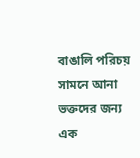বাঙালি পরিচয় সামনে আনা ভক্তদের জন্য এক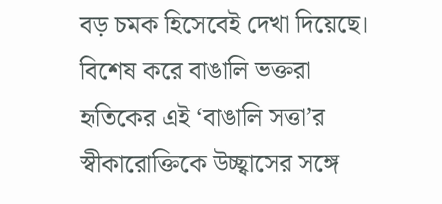বড় চমক হিসেবেই দেখা দিয়েছে। বিশেষ করে বাঙালি ভক্তরা হৃতিকের এই ‘বাঙালি সত্তা’র স্বীকারোক্তিকে উচ্ছ্বাসের সঙ্গে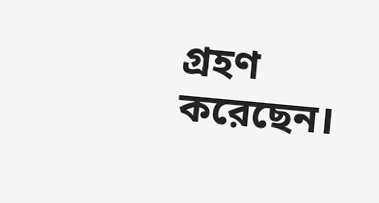গ্রহণ করেছেন।